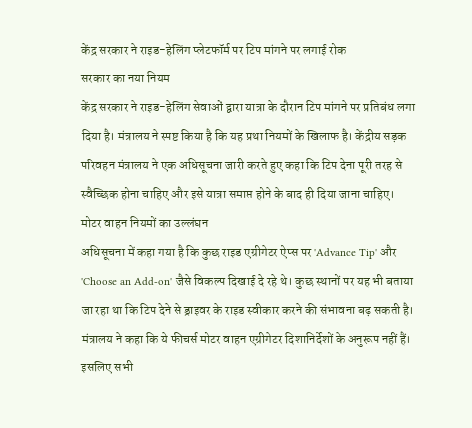केंद्र सरकार ने राइड-हेलिंग प्लेटफॉर्म पर टिप मांगने पर लगाई रोक
सरकार का नया नियम
केंद्र सरकार ने राइड-हेलिंग सेवाओं द्वारा यात्रा के दौरान टिप मांगने पर प्रतिबंध लगा दिया है। मंत्रालय ने स्पष्ट किया है कि यह प्रथा नियमों के खिलाफ है। केंद्रीय सड़क परिवहन मंत्रालय ने एक अधिसूचना जारी करते हुए कहा कि टिप देना पूरी तरह से स्वैच्छिक होना चाहिए और इसे यात्रा समाप्त होने के बाद ही दिया जाना चाहिए।
मोटर वाहन नियमों का उल्लंघन
अधिसूचना में कहा गया है कि कुछ राइड एग्रीगेटर ऐप्स पर 'Advance Tip' और 'Choose an Add-on' जैसे विकल्प दिखाई दे रहे थे। कुछ स्थानों पर यह भी बताया जा रहा था कि टिप देने से ड्राइवर के राइड स्वीकार करने की संभावना बढ़ सकती है। मंत्रालय ने कहा कि ये फीचर्स मोटर वाहन एग्रीगेटर दिशानिर्देशों के अनुरूप नहीं हैं। इसलिए सभी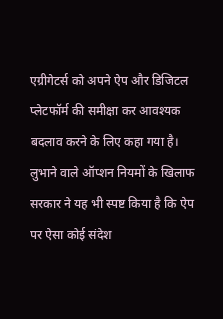एग्रीगेटर्स को अपने ऐप और डिजिटल प्लेटफॉर्म की समीक्षा कर आवश्यक बदलाव करने के लिए कहा गया है।
लुभाने वाले ऑप्शन नियमों के खिलाफ
सरकार ने यह भी स्पष्ट किया है कि ऐप पर ऐसा कोई संदेश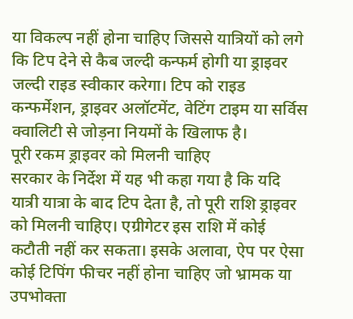या विकल्प नहीं होना चाहिए जिससे यात्रियों को लगे कि टिप देने से कैब जल्दी कन्फर्म होगी या ड्राइवर जल्दी राइड स्वीकार करेगा। टिप को राइड कन्फर्मेशन, ड्राइवर अलॉटमेंट, वेटिंग टाइम या सर्विस क्वालिटी से जोड़ना नियमों के खिलाफ है।
पूरी रकम ड्राइवर को मिलनी चाहिए
सरकार के निर्देश में यह भी कहा गया है कि यदि यात्री यात्रा के बाद टिप देता है, तो पूरी राशि ड्राइवर को मिलनी चाहिए। एग्रीगेटर इस राशि में कोई कटौती नहीं कर सकता। इसके अलावा, ऐप पर ऐसा कोई टिपिंग फीचर नहीं होना चाहिए जो भ्रामक या उपभोक्ता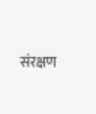संरक्षण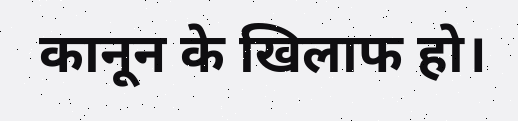कानून के खिलाफ हो।